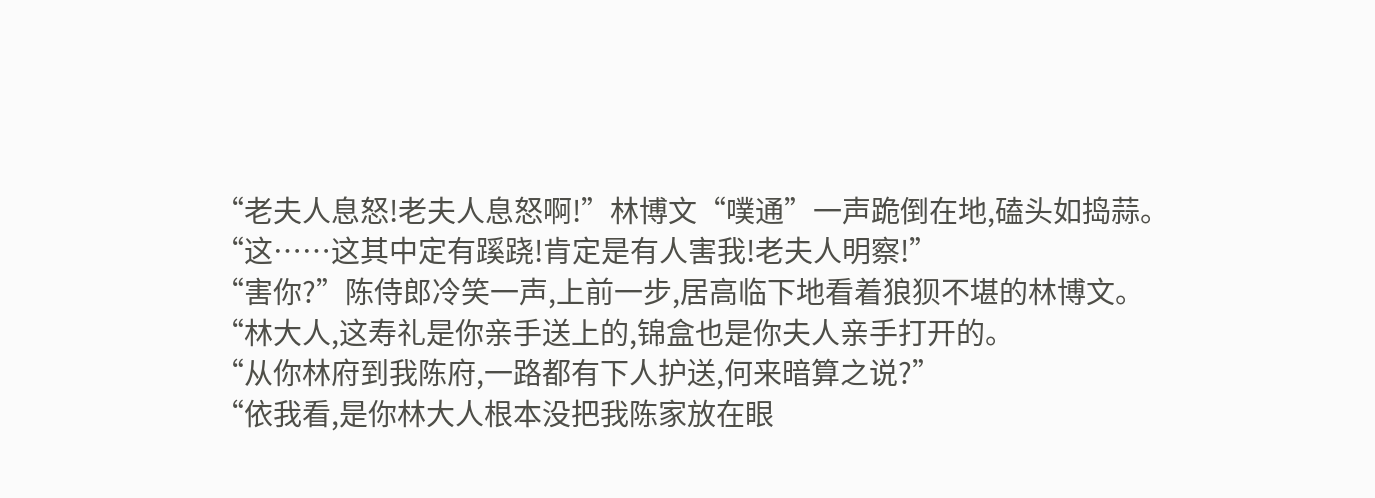“老夫人息怒!老夫人息怒啊!”林博文“噗通”一声跪倒在地,磕头如捣蒜。
“这……这其中定有蹊跷!肯定是有人害我!老夫人明察!”
“害你?”陈侍郎冷笑一声,上前一步,居高临下地看着狼狈不堪的林博文。
“林大人,这寿礼是你亲手送上的,锦盒也是你夫人亲手打开的。
“从你林府到我陈府,一路都有下人护送,何来暗算之说?”
“依我看,是你林大人根本没把我陈家放在眼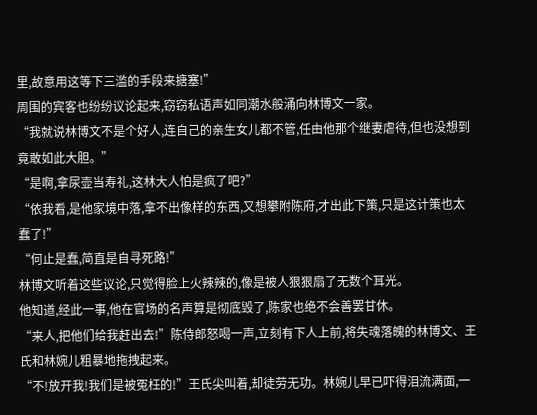里,故意用这等下三滥的手段来搪塞!”
周围的宾客也纷纷议论起来,窃窃私语声如同潮水般涌向林博文一家。
“我就说林博文不是个好人,连自己的亲生女儿都不管,任由他那个继妻虐待,但也没想到竟敢如此大胆。”
“是啊,拿尿壶当寿礼,这林大人怕是疯了吧?”
“依我看,是他家境中落,拿不出像样的东西,又想攀附陈府,才出此下策,只是这计策也太蠢了!”
“何止是蠢,简直是自寻死路!”
林博文听着这些议论,只觉得脸上火辣辣的,像是被人狠狠扇了无数个耳光。
他知道,经此一事,他在官场的名声算是彻底毁了,陈家也绝不会善罢甘休。
“来人,把他们给我赶出去!”陈侍郎怒喝一声,立刻有下人上前,将失魂落魄的林博文、王氏和林婉儿粗暴地拖拽起来。
“不!放开我!我们是被冤枉的!”王氏尖叫着,却徒劳无功。林婉儿早已吓得泪流满面,一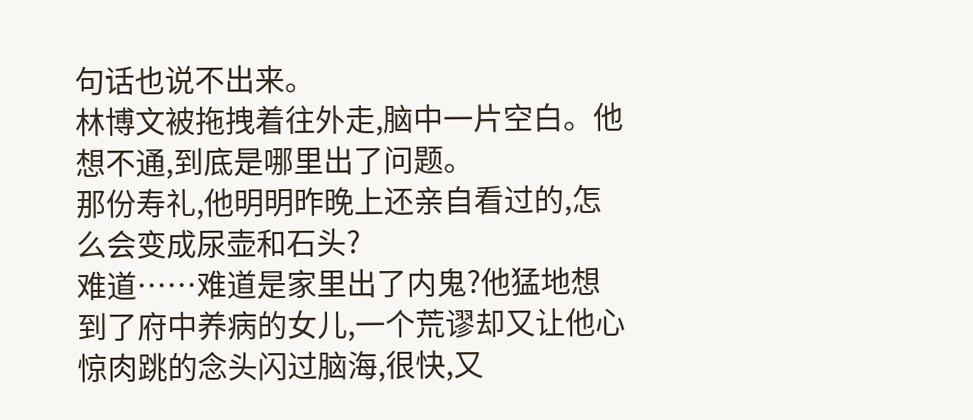句话也说不出来。
林博文被拖拽着往外走,脑中一片空白。他想不通,到底是哪里出了问题。
那份寿礼,他明明昨晚上还亲自看过的,怎么会变成尿壶和石头?
难道……难道是家里出了内鬼?他猛地想到了府中养病的女儿,一个荒谬却又让他心惊肉跳的念头闪过脑海,很快,又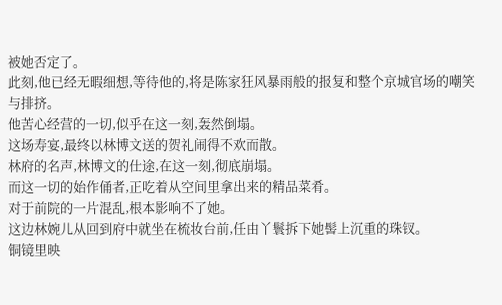被她否定了。
此刻,他已经无暇细想,等待他的,将是陈家狂风暴雨般的报复和整个京城官场的嘲笑与排挤。
他苦心经营的一切,似乎在这一刻,轰然倒塌。
这场寿宴,最终以林博文送的贺礼闹得不欢而散。
林府的名声,林博文的仕途,在这一刻,彻底崩塌。
而这一切的始作俑者,正吃着从空间里拿出来的精品菜肴。
对于前院的一片混乱,根本影响不了她。
这边林婉儿从回到府中就坐在梳妆台前,任由丫鬟拆下她髻上沉重的珠钗。
铜镜里映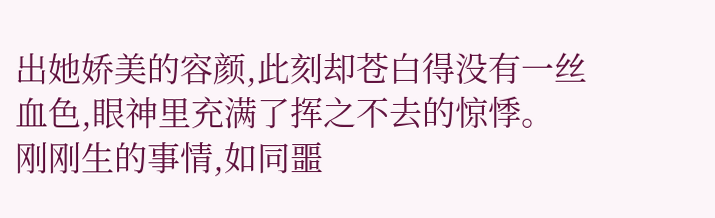出她娇美的容颜,此刻却苍白得没有一丝血色,眼神里充满了挥之不去的惊悸。
刚刚生的事情,如同噩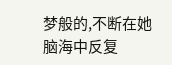梦般的,不断在她脑海中反复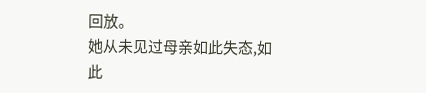回放。
她从未见过母亲如此失态,如此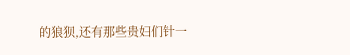的狼狈,还有那些贵妇们针一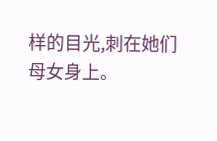样的目光,刺在她们母女身上。